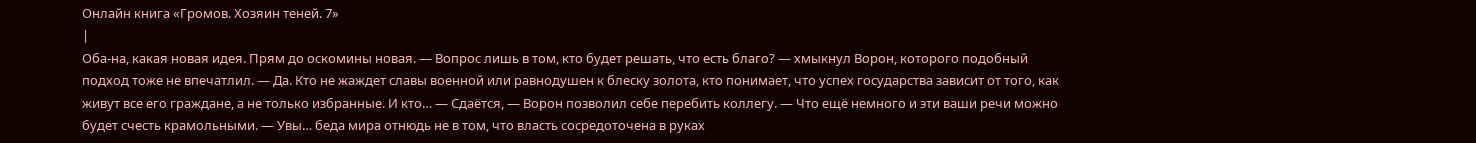Онлайн книга «Громов. Хозяин теней. 7»
|
Оба-на, какая новая идея. Прям до оскомины новая. — Вопрос лишь в том, кто будет решать, что есть благо? — хмыкнул Ворон, которого подобный подход тоже не впечатлил. — Да. Кто не жаждет славы военной или равнодушен к блеску золота, кто понимает, что успех государства зависит от того, как живут все его граждане, а не только избранные. И кто… — Сдаётся, — Ворон позволил себе перебить коллегу. — Что ещё немного и эти ваши речи можно будет счесть крамольными. — Увы… беда мира отнюдь не в том, что власть сосредоточена в руках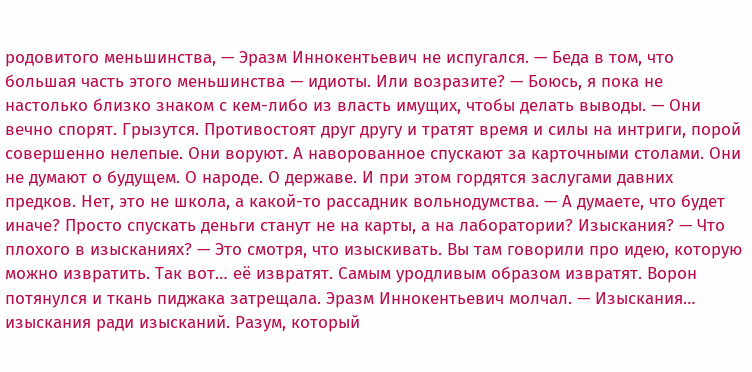родовитого меньшинства, — Эразм Иннокентьевич не испугался. — Беда в том, что большая часть этого меньшинства — идиоты. Или возразите? — Боюсь, я пока не настолько близко знаком с кем-либо из власть имущих, чтобы делать выводы. — Они вечно спорят. Грызутся. Противостоят друг другу и тратят время и силы на интриги, порой совершенно нелепые. Они воруют. А наворованное спускают за карточными столами. Они не думают о будущем. О народе. О державе. И при этом гордятся заслугами давних предков. Нет, это не школа, а какой-то рассадник вольнодумства. — А думаете, что будет иначе? Просто спускать деньги станут не на карты, а на лаборатории? Изыскания? — Что плохого в изысканиях? — Это смотря, что изыскивать. Вы там говорили про идею, которую можно извратить. Так вот… её извратят. Самым уродливым образом извратят. Ворон потянулся и ткань пиджака затрещала. Эразм Иннокентьевич молчал. — Изыскания… изыскания ради изысканий. Разум, который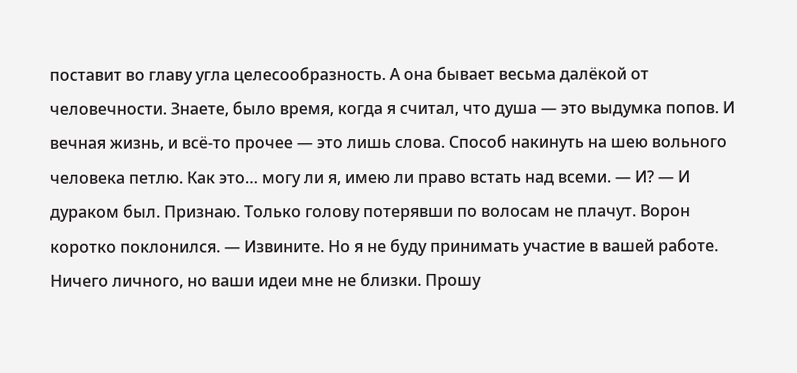поставит во главу угла целесообразность. А она бывает весьма далёкой от человечности. Знаете, было время, когда я считал, что душа — это выдумка попов. И вечная жизнь, и всё-то прочее — это лишь слова. Способ накинуть на шею вольного человека петлю. Как это… могу ли я, имею ли право встать над всеми. — И? — И дураком был. Признаю. Только голову потерявши по волосам не плачут. Ворон коротко поклонился. — Извините. Но я не буду принимать участие в вашей работе. Ничего личного, но ваши идеи мне не близки. Прошу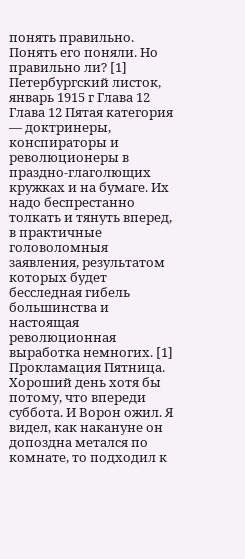понять правильно. Понять его поняли. Но правильно ли? [1] Петербургский листок, январь 1915 г Глава 12 Глава 12 Пятая категория — доктринеры, конспираторы и революционеры в праздно-глаголющих кружках и на бумаге. Их надо беспрестанно толкать и тянуть вперед, в практичные головоломныя заявления, результатом которых будет бесследная гибель большинства и настоящая революционная выработка немногих. [1] Прокламация Пятница. Хороший день хотя бы потому, что впереди суббота. И Ворон ожил. Я видел, как накануне он допоздна метался по комнате, то подходил к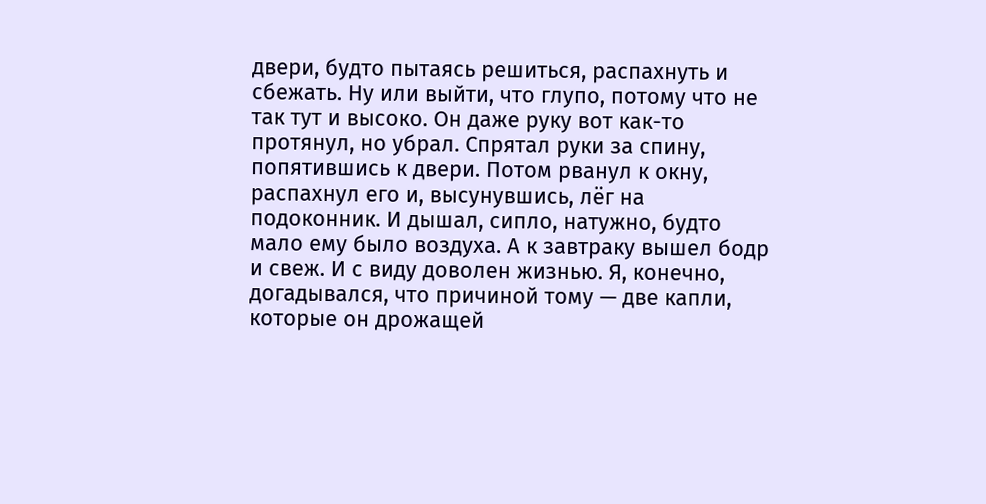двери, будто пытаясь решиться, распахнуть и сбежать. Ну или выйти, что глупо, потому что не так тут и высоко. Он даже руку вот как-то протянул, но убрал. Спрятал руки за спину, попятившись к двери. Потом рванул к окну, распахнул его и, высунувшись, лёг на подоконник. И дышал, сипло, натужно, будто мало ему было воздуха. А к завтраку вышел бодр и свеж. И с виду доволен жизнью. Я, конечно, догадывался, что причиной тому — две капли, которые он дрожащей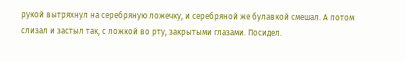рукой вытряхнул на серебряную ложечку, и серебряной же булавкой смешал. А потом слизал и застыл так, с ложкой во рту, закрытыми глазами. Посидел.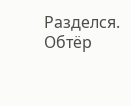Разделся. Обтёр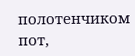полотенчиком пот,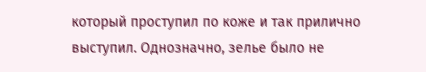который проступил по коже и так прилично выступил. Однозначно, зелье было не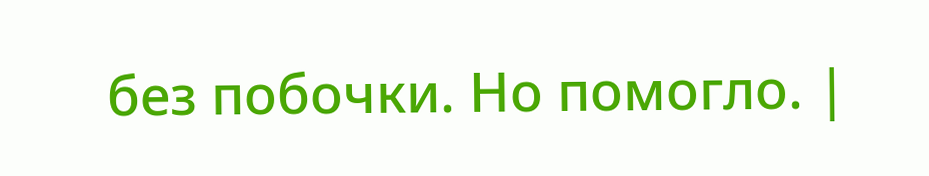без побочки. Но помогло. |